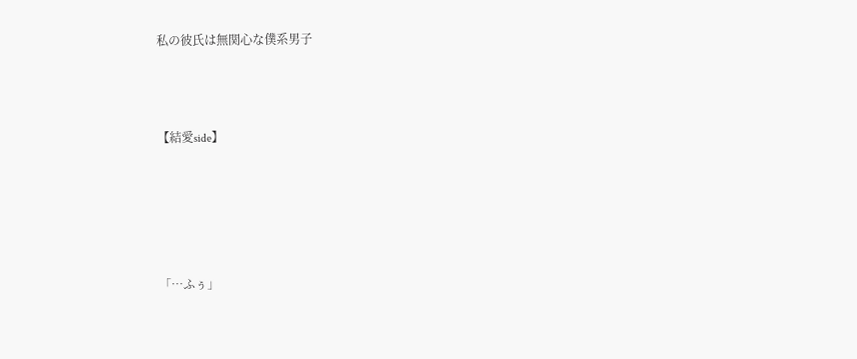私の彼氏は無関心な僕系男子



【結愛side】





「…ふぅ」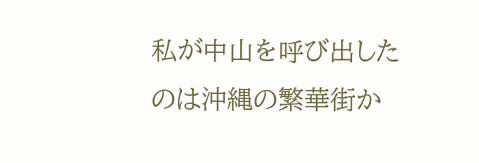私が中山を呼び出したのは沖縄の繁華街か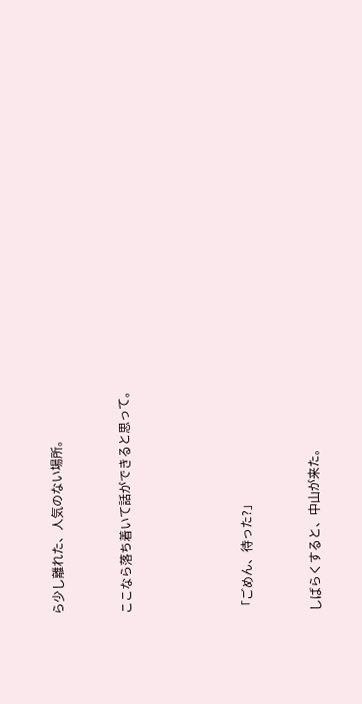ら少し離れた、人気のない場所。



ここなら落ち着いて話ができると思って。






「ごめん、待った?」



しばらくすると、中山が来た。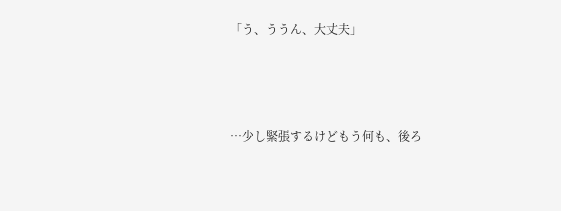「う、ううん、大丈夫」



…少し緊張するけどもう何も、後ろ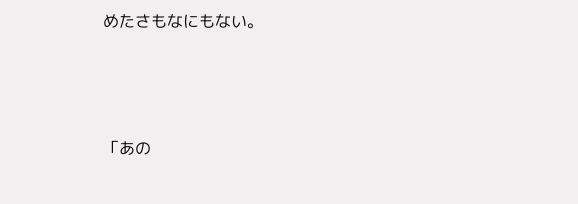めたさもなにもない。





「あの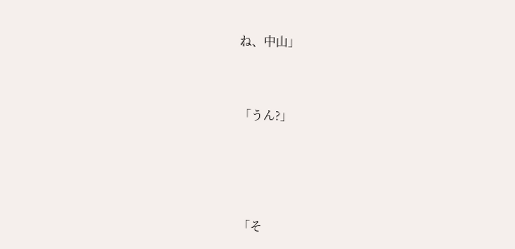ね、中山」



「うん?」





「そ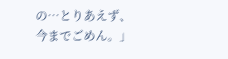の…とりあえず、今までごめん。」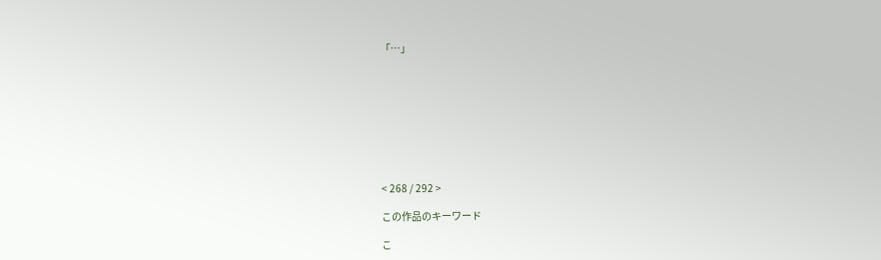「…」









< 268 / 292 >

この作品のキーワード

こ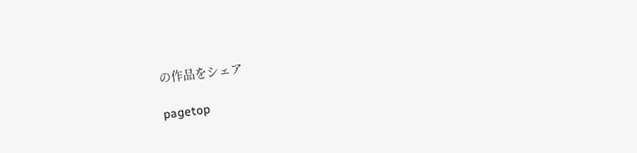の作品をシェア

pagetop